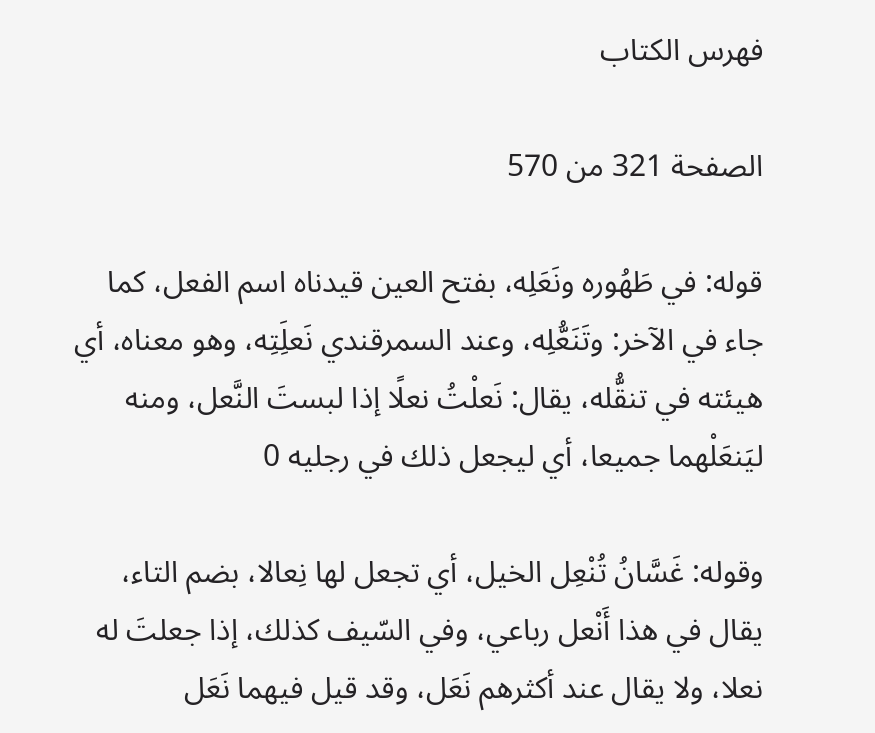فهرس الكتاب

الصفحة 321 من 570

قوله: في طَهُوره ونَعَلِه، بفتح العين قيدناه اسم الفعل، كما جاء في الآخر: وتَنَعُّلِه، وعند السمرقندي نَعلَِتِه، وهو معناه، أي هيئته في تنقُّله، يقال: نَعلْتُ نعلًا إذا لبستَ النَّعل، ومنه ليَنعَلْهما جميعا، أي ليجعل ذلك في رجليه 0

وقوله: غَسَّانُ تُنْعِل الخيل، أي تجعل لها نِعالا، بضم التاء، يقال في هذا أَنْعل رباعي، وفي السّيف كذلك، إذا جعلتَ له نعلا، ولا يقال عند أكثرهم نَعَل، وقد قيل فيهما نَعَل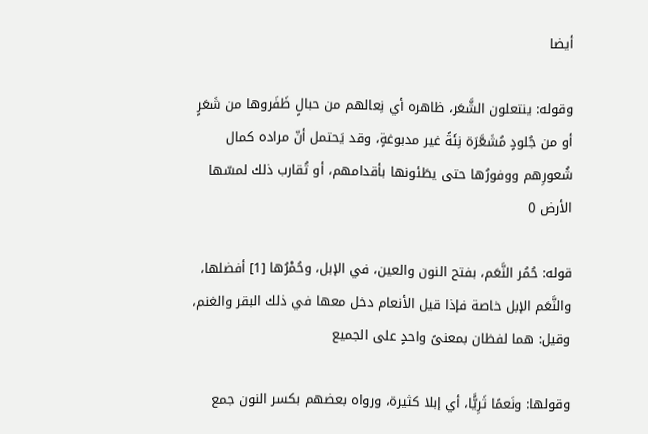أيضا

وقوله: ينتعلون الشَّعَر، ظاهره أي نِعالهم من حبالٍ ظَفَروها من شَعَرٍ أو من جُلودٍ مُشَعَّرَة نِئَةً غير مدبوغةٍ، وقد يَحتمل أنّ مراده كمال شُعورِهم ووفورُها حتى يطَئونها بأقدامهم، أو تُقارب ذلك لمسّها الأرض 0

قوله: حُمُر النَّعَم، بفتح النون والعين، في الإبل، وحُمْرُها [1] أفضلها، والنَّعَم الإبل خاصة فإذا قيل الأنعام دخل معها في ذلك البقر والغنم، وقيل: هما لفظان بمعنىً واحدٍ على الجميع

وقولها: ونَعمًا ثَرِيًَّا، أي إبلا كثيرة، ورواه بعضهم بكسر النون جمع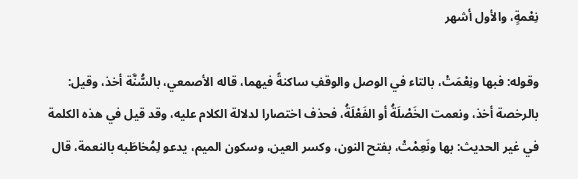نِعْمةٍ، والأول أشهر

وقوله: فبها ونِعْمَتْ، بالتاء في الوصل والوقفِ ساكنةً فيهما، قاله الأصمعي، بالسُّنَّة أخذ، وقيل: بالرخصة أخذ، ونعمت الخَصْلَةُ أو الفَعْلَةُ، فحذف اختصارا لدلالة الكلام عليه، وقد قيل في هذه الكلمة في غير الحديث: بها ونَعِمْتْ، بفتح النون، وكسر العين، وسكون الميم، يدعو لِمُخاطَبه بالنعمة، قال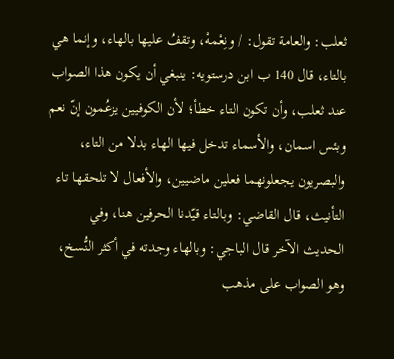ثعلب: والعامة تقول: / ونِعْمهْ، وتقفُ عليها بالهاء، وإنما هي بالتاء، قال 140 ب ابن درستويه: ينبغي أن يكون هذا الصواب عند ثعلب، وأن تكون التاء خطأ؛ لأن الكوفيين يزعُمون إنّ نعم وبئس اسمان، والأسماء تدخل فيها الهاء بدلا من التاء، والبصريون يجعلونهما فعلين ماضيين، والأفعال لا تلحقها تاء التأنيث، قال القاضي: وبالتاء قيّدنا الحرفين هنا، وفي الحديث الآخر قال الباجي: وبالهاء وجدته في أكثر النُّسخ، وهو الصواب على مذهب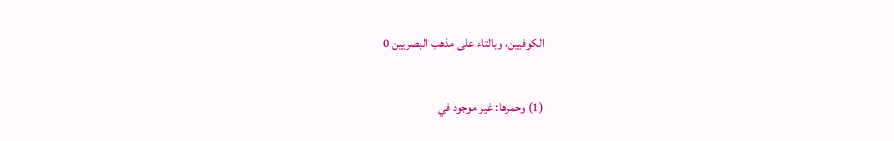الكوفيين، وبالتاء على مذهب البصريين 0

(1) وحمرها: غير موجود في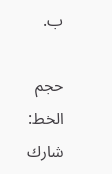ب.

حجم الخط:
شارك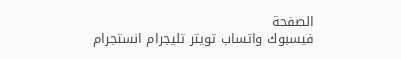الصفحة
فيسبوك واتساب تويتر تليجرام انستجرام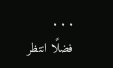. . .
فضلًا انتظر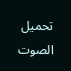تحميل الصوت